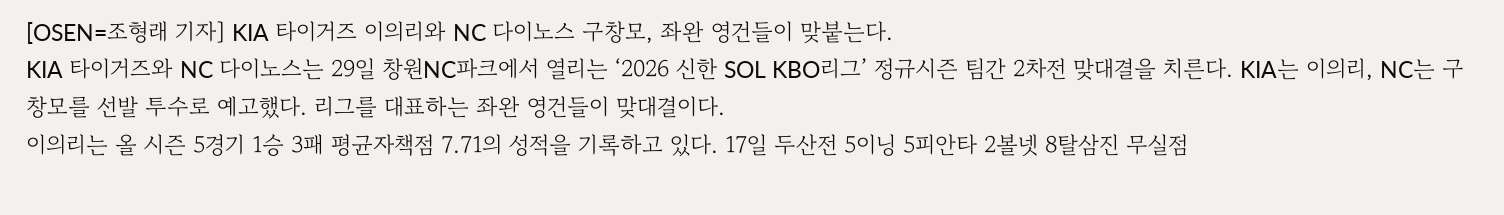[OSEN=조형래 기자] KIA 타이거즈 이의리와 NC 다이노스 구창모, 좌완 영건들이 맞붙는다.
KIA 타이거즈와 NC 다이노스는 29일 창원NC파크에서 열리는 ‘2026 신한 SOL KBO리그’ 정규시즌 팀간 2차전 맞대결을 치른다. KIA는 이의리, NC는 구창모를 선발 투수로 예고했다. 리그를 대표하는 좌완 영건들이 맞대결이다.
이의리는 올 시즌 5경기 1승 3패 평균자책점 7.71의 성적을 기록하고 있다. 17일 두산전 5이닝 5피안타 2볼넷 8탈삼진 무실점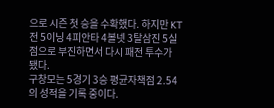으로 시즌 첫 승을 수확했다. 하지만 KT전 5이닝 4피안타 4볼넷 3탈삼진 5실점으로 부진하면서 다시 패전 투수가 됐다.
구창모는 5경기 3승 평균자책점 2.54의 성적을 기록 중이다.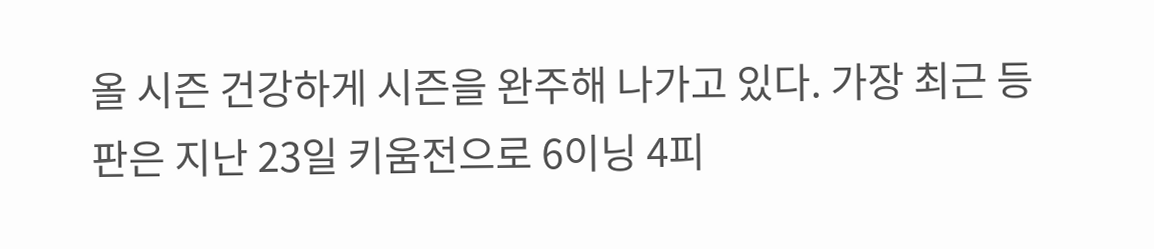올 시즌 건강하게 시즌을 완주해 나가고 있다. 가장 최근 등판은 지난 23일 키움전으로 6이닝 4피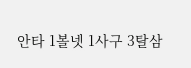안타 1볼넷 1사구 3탈삼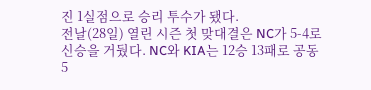진 1실점으로 승리 투수가 됐다.
전날(28일) 열린 시즌 첫 맞대결은 NC가 5-4로 신승을 거뒀다. NC와 KIA는 12승 13패로 공동 5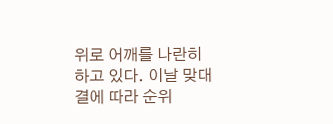위로 어깨를 나란히 하고 있다. 이날 맞대결에 따라 순위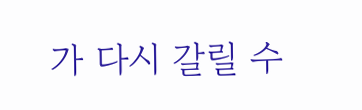가 다시 갈릴 수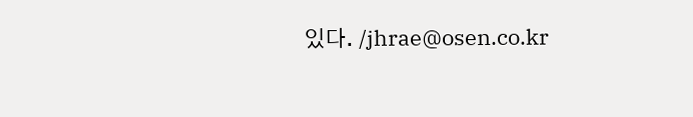있다. /jhrae@osen.co.kr